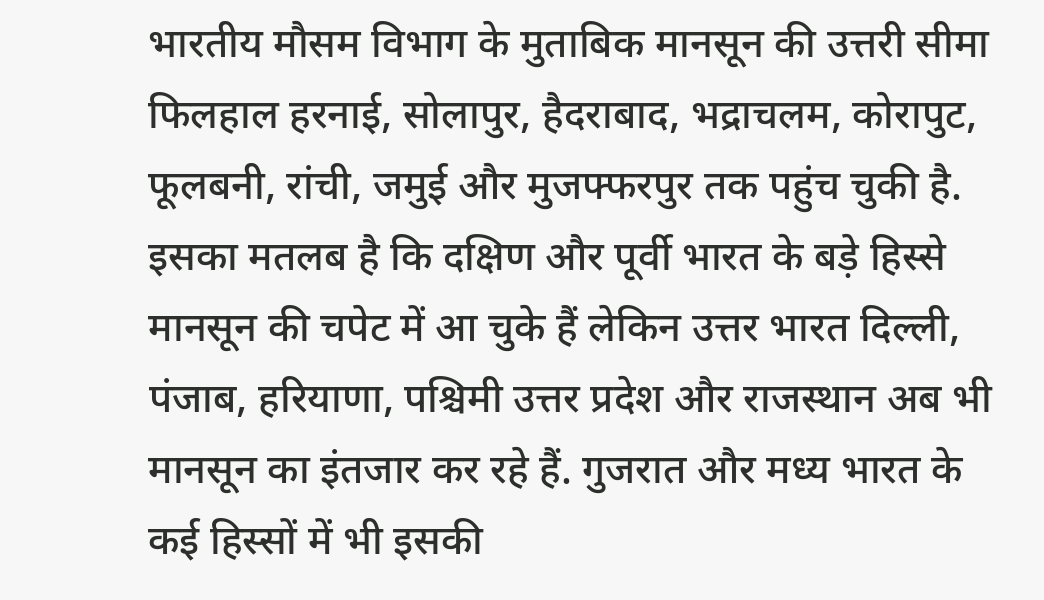भारतीय मौसम विभाग के मुताबिक मानसून की उत्तरी सीमा फिलहाल हरनाई, सोलापुर, हैदराबाद, भद्राचलम, कोरापुट, फूलबनी, रांची, जमुई और मुजफ्फरपुर तक पहुंच चुकी है. इसका मतलब है कि दक्षिण और पूर्वी भारत के बड़े हिस्से मानसून की चपेट में आ चुके हैं लेकिन उत्तर भारत दिल्ली, पंजाब, हरियाणा, पश्चिमी उत्तर प्रदेश और राजस्थान अब भी मानसून का इंतजार कर रहे हैं. गुजरात और मध्य भारत के कई हिस्सों में भी इसकी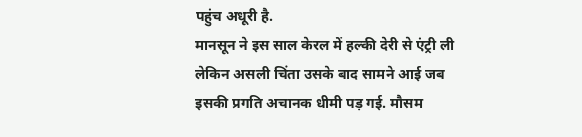पहुंच अधूरी है.
मानसून ने इस साल केरल में हल्की देरी से एंट्री ली लेकिन असली चिंता उसके बाद सामने आई जब इसकी प्रगति अचानक धीमी पड़ गई. मौसम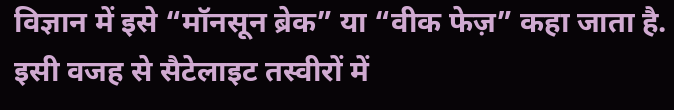विज्ञान में इसे “मॉनसून ब्रेक” या “वीक फेज़” कहा जाता है. इसी वजह से सैटेलाइट तस्वीरों में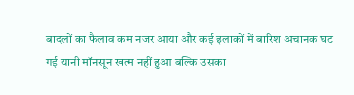बादलों का फैलाव कम नजर आया और कई इलाकों में बारिश अचानक घट गई यानी मॉनसून खत्म नहीं हुआ बल्कि उसका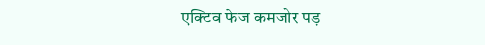एक्टिव फेज कमजोर पड़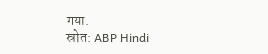गया.
स्रोत: ABP Hindi